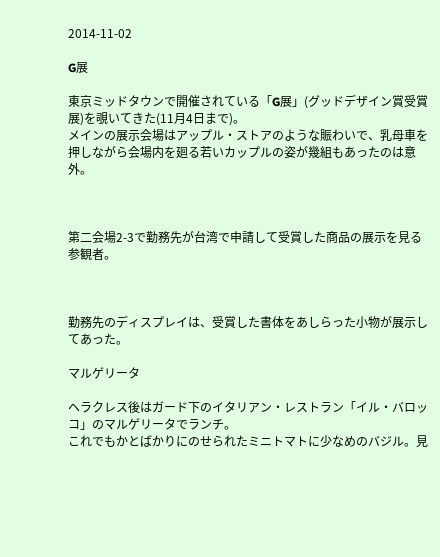2014-11-02

G展

東京ミッドタウンで開催されている「G展」(グッドデザイン賞受賞展)を覗いてきた(11月4日まで)。
メインの展示会場はアップル・ストアのような賑わいで、乳母車を押しながら会場内を廻る若いカップルの姿が幾組もあったのは意外。



第二会場2-3で勤務先が台湾で申請して受賞した商品の展示を見る参観者。



勤務先のディスプレイは、受賞した書体をあしらった小物が展示してあった。

マルゲリータ

ヘラクレス後はガード下のイタリアン・レストラン「イル・バロッコ」のマルゲリータでランチ。
これでもかとばかりにのせられたミニトマトに少なめのバジル。見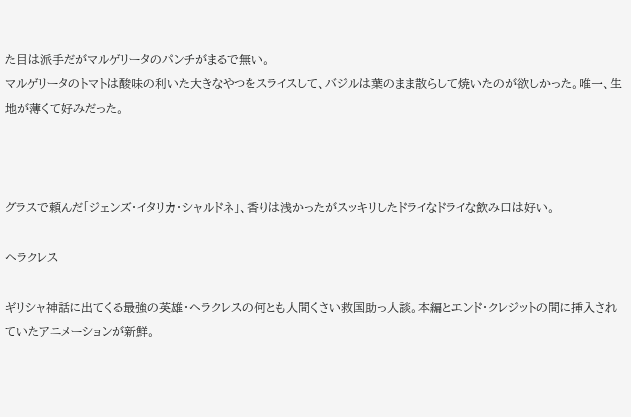た目は派手だがマルゲリータのパンチがまるで無い。
マルゲリータのトマトは酸味の利いた大きなやつをスライスして、バジルは葉のまま散らして焼いたのが欲しかった。唯一、生地が薄くて好みだった。



グラスで頼んだ「ジェンズ・イタリカ・シャルドネ」、香りは浅かったがスッキリしたドライなドライな飲み口は好い。

ヘラクレス

ギリシャ神話に出てくる最強の英雄・ヘラクレスの何とも人間くさい救国助っ人談。本編とエンド・クレジットの間に挿入されていたアニメーションが新鮮。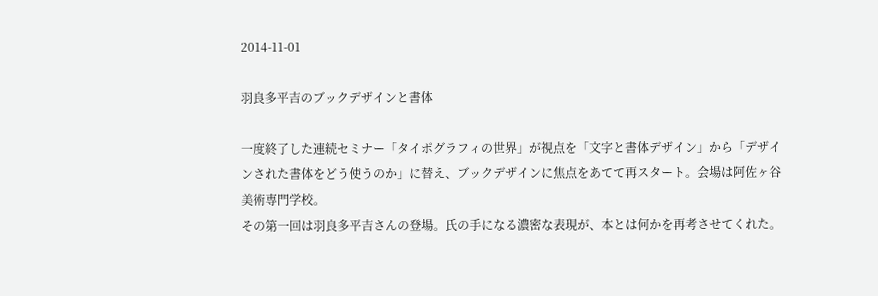2014-11-01

羽良多平吉のブックデザインと書体

一度終了した連続セミナー「タイポグラフィの世界」が視点を「文字と書体デザイン」から「デザインされた書体をどう使うのか」に替え、ブックデザインに焦点をあてて再スタート。会場は阿佐ヶ谷美術専門学校。
その第一回は羽良多平吉さんの登場。氏の手になる濃密な表現が、本とは何かを再考させてくれた。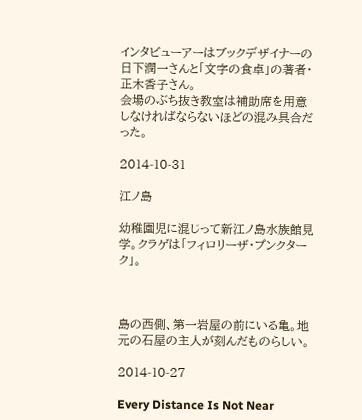インタビューアーはブックデザイナーの日下潤一さんと「文字の食卓」の著者・正木香子さん。
会場のぶち抜き教室は補助席を用意しなければならないほどの混み具合だった。

2014-10-31

江ノ島

幼稚園児に混じって新江ノ島水族館見学。クラゲは「フィロリーザ・プンクターク」。



島の西側、第一岩屋の前にいる亀。地元の石屋の主人が刻んだものらしい。

2014-10-27

Every Distance Is Not Near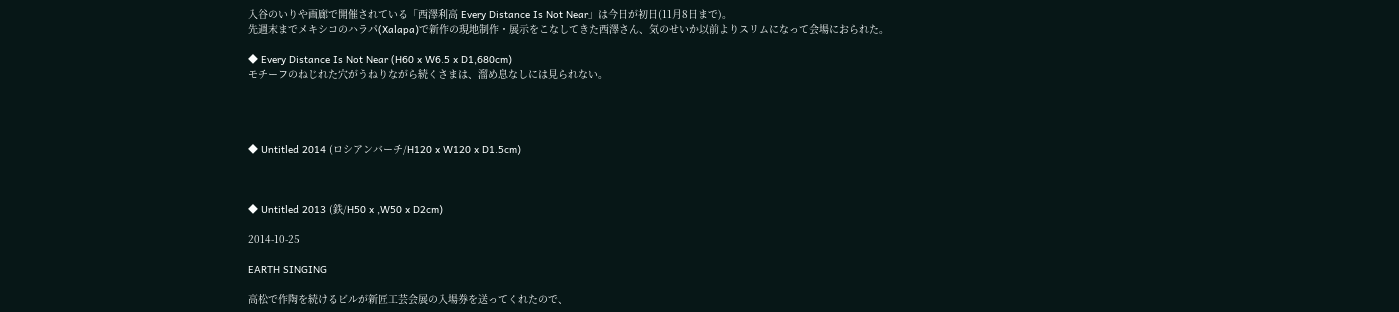入谷のいりや画廊で開催されている「西澤利高 Every Distance Is Not Near」は今日が初日(11月8日まで)。
先週末までメキシコのハラパ(Xalapa)で新作の現地制作・展示をこなしてきた西澤さん、気のせいか以前よりスリムになって会場におられた。

◆ Every Distance Is Not Near (H60 x W6.5 x D1,680cm)
モチーフのねじれた穴がうねりながら続くさまは、溜め息なしには見られない。




◆ Untitled 2014 (ロシアンバーチ/H120 x W120 x D1.5cm)



◆ Untitled 2013 (鉄/H50 x ,W50 x D2cm)

2014-10-25

EARTH SINGING

高松で作陶を続けるビルが新匠工芸会展の入場券を送ってくれたので、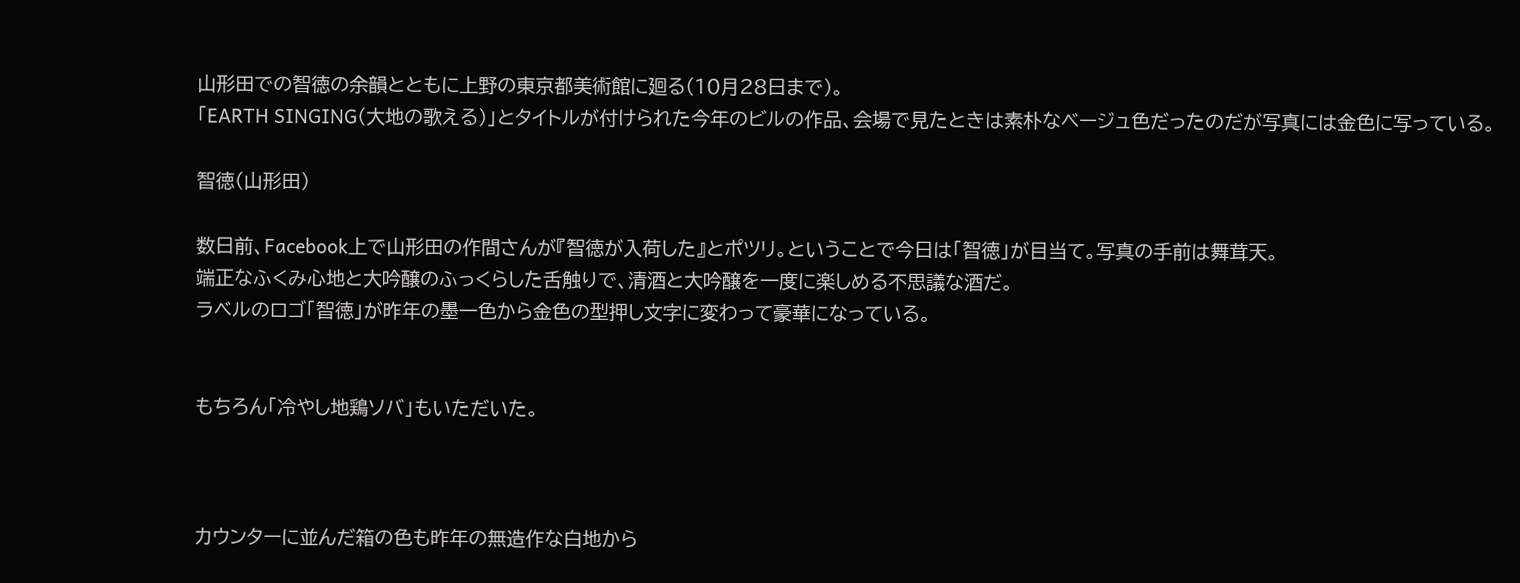山形田での智徳の余韻とともに上野の東京都美術館に廻る(10月28日まで)。
「EARTH SINGING(大地の歌える)」とタイトルが付けられた今年のビルの作品、会場で見たときは素朴なベージュ色だったのだが写真には金色に写っている。

智徳(山形田)

数日前、Facebook上で山形田の作間さんが『智徳が入荷した』とポツリ。ということで今日は「智徳」が目当て。写真の手前は舞茸天。
端正なふくみ心地と大吟醸のふっくらした舌触りで、清酒と大吟醸を一度に楽しめる不思議な酒だ。
ラベルのロゴ「智徳」が昨年の墨一色から金色の型押し文字に変わって豪華になっている。


もちろん「冷やし地鶏ソバ」もいただいた。



カウンターに並んだ箱の色も昨年の無造作な白地から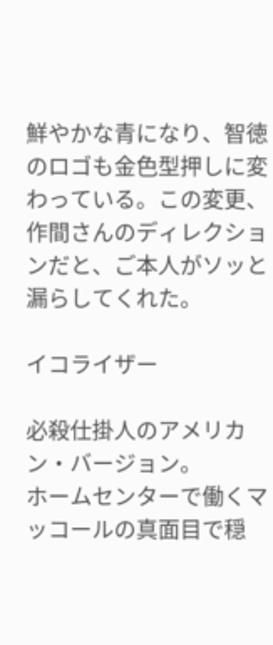鮮やかな青になり、智徳のロゴも金色型押しに変わっている。この変更、作間さんのディレクションだと、ご本人がソッと漏らしてくれた。

イコライザー

必殺仕掛人のアメリカン・バージョン。
ホームセンターで働くマッコールの真面目で穏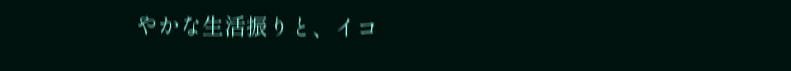やかな生活振りと、イコ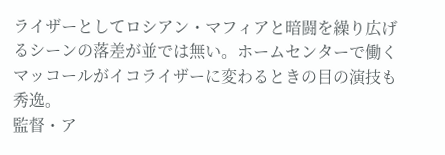ライザーとしてロシアン・マフィアと暗闘を繰り広げるシーンの落差が並では無い。ホームセンターで働くマッコールがイコライザーに変わるときの目の演技も秀逸。
監督・ア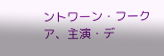ントワーン・フークア、主演・デ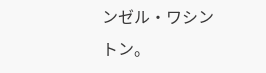ンゼル・ワシントン。